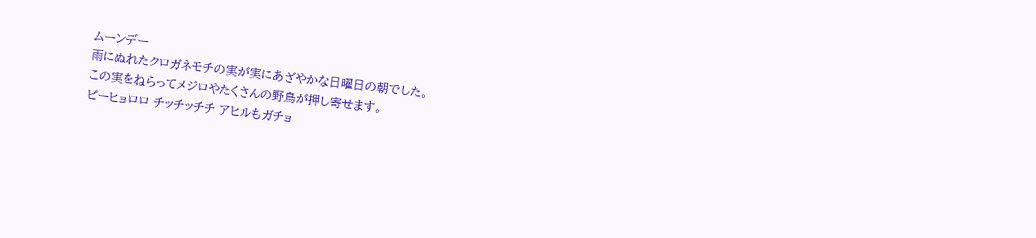ムーンデー
雨にぬれたクロガネモチの実が実にあざやかな日曜日の朝でした。
この実をねらってメジロやたくさんの野鳥が押し寄せます。
ピーヒョロロ チッチッチチ アヒルもガチョ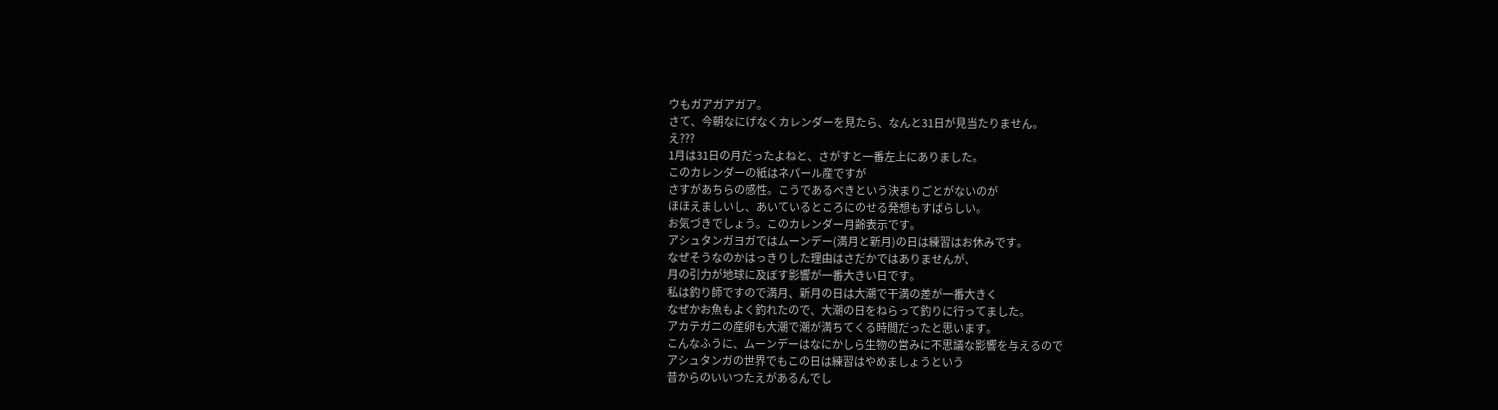ウもガアガアガア。
さて、今朝なにげなくカレンダーを見たら、なんと31日が見当たりません。
え???
1月は31日の月だったよねと、さがすと一番左上にありました。
このカレンダーの紙はネパール産ですが
さすがあちらの感性。こうであるべきという決まりごとがないのが
ほほえましいし、あいているところにのせる発想もすばらしい。
お気づきでしょう。このカレンダー月齢表示です。
アシュタンガヨガではムーンデー(満月と新月)の日は練習はお休みです。
なぜそうなのかはっきりした理由はさだかではありませんが、
月の引力が地球に及ぼす影響が一番大きい日です。
私は釣り師ですので満月、新月の日は大潮で干満の差が一番大きく
なぜかお魚もよく釣れたので、大潮の日をねらって釣りに行ってました。
アカテガニの産卵も大潮で潮が満ちてくる時間だったと思います。
こんなふうに、ムーンデーはなにかしら生物の営みに不思議な影響を与えるので
アシュタンガの世界でもこの日は練習はやめましょうという
昔からのいいつたえがあるんでし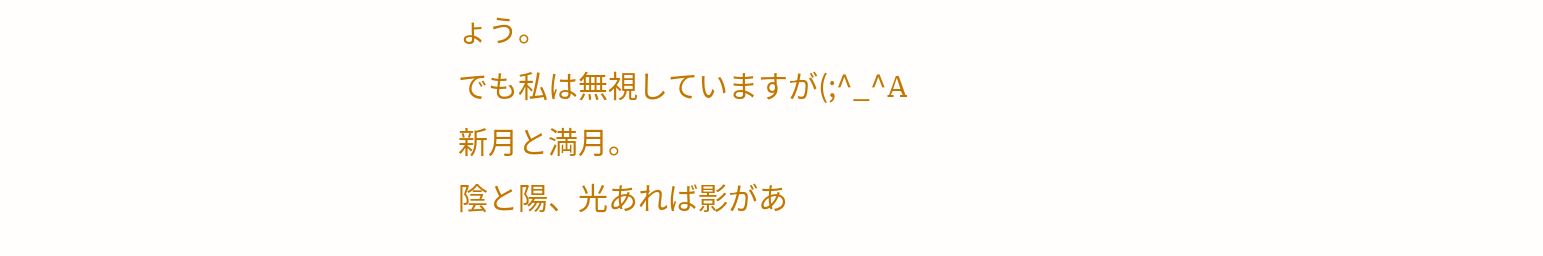ょう。
でも私は無視していますが(;^_^A
新月と満月。
陰と陽、光あれば影があ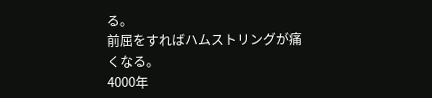る。
前屈をすればハムストリングが痛くなる。
4000年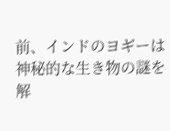前、インドのヨギーは神秘的な生き物の謎を
解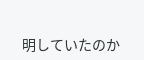明していたのか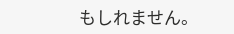もしれません。